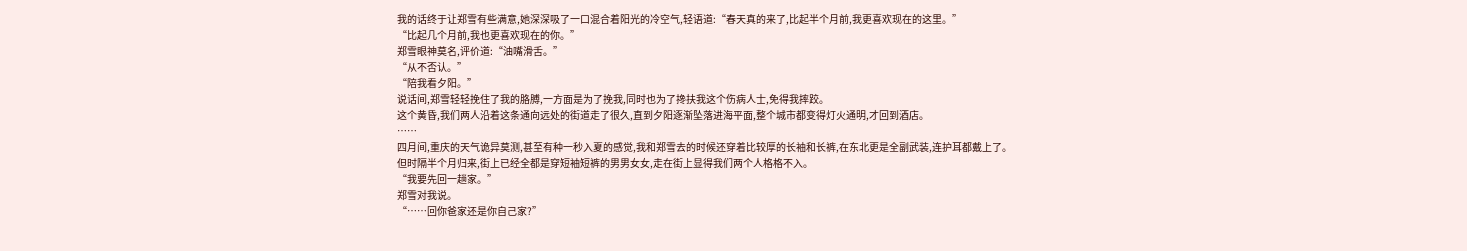我的话终于让郑雪有些满意,她深深吸了一口混合着阳光的冷空气,轻语道:“春天真的来了,比起半个月前,我更喜欢现在的这里。”
“比起几个月前,我也更喜欢现在的你。”
郑雪眼神莫名,评价道:“油嘴滑舌。”
“从不否认。”
“陪我看夕阳。”
说话间,郑雪轻轻挽住了我的胳膊,一方面是为了挽我,同时也为了搀扶我这个伤病人士,免得我摔跤。
这个黄昏,我们两人沿着这条通向远处的街道走了很久,直到夕阳逐渐坠落进海平面,整个城市都变得灯火通明,才回到酒店。
……
四月间,重庆的天气诡异莫测,甚至有种一秒入夏的感觉,我和郑雪去的时候还穿着比较厚的长袖和长裤,在东北更是全副武装,连护耳都戴上了。
但时隔半个月归来,街上已经全都是穿短袖短裤的男男女女,走在街上显得我们两个人格格不入。
“我要先回一趟家。”
郑雪对我说。
“……回你爸家还是你自己家?”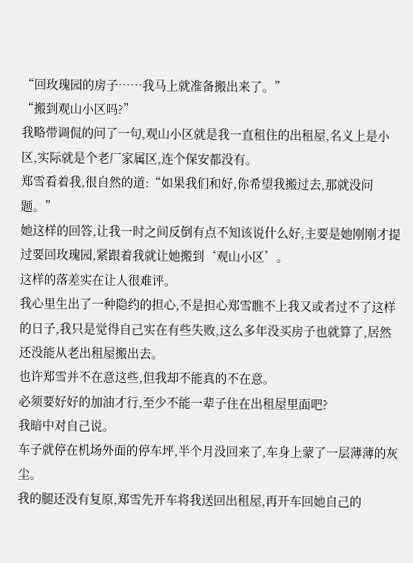“回玫瑰园的房子……我马上就准备搬出来了。”
“搬到观山小区吗?”
我略带调侃的问了一句,观山小区就是我一直租住的出租屋,名义上是小区,实际就是个老厂家属区,连个保安都没有。
郑雪看着我,很自然的道:“如果我们和好,你希望我搬过去,那就没问题。”
她这样的回答,让我一时之间反倒有点不知该说什么好,主要是她刚刚才提过要回玫瑰园,紧跟着我就让她搬到‘观山小区’。
这样的落差实在让人很难评。
我心里生出了一种隐约的担心,不是担心郑雪瞧不上我又或者过不了这样的日子,我只是觉得自己实在有些失败,这么多年没买房子也就算了,居然还没能从老出租屋搬出去。
也许郑雪并不在意这些,但我却不能真的不在意。
必须要好好的加油才行,至少不能一辈子住在出租屋里面吧?
我暗中对自己说。
车子就停在机场外面的停车坪,半个月没回来了,车身上蒙了一层薄薄的灰尘。
我的腿还没有复原,郑雪先开车将我送回出租屋,再开车回她自己的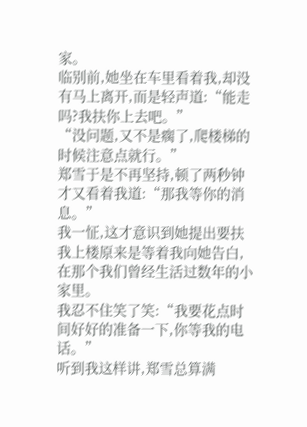家。
临别前,她坐在车里看着我,却没有马上离开,而是轻声道:“能走吗?我扶你上去吧。”
“没问题,又不是瘸了,爬楼梯的时候注意点就行。”
郑雪于是不再坚持,顿了两秒钟才又看着我道:“那我等你的消息。”
我一怔,这才意识到她提出要扶我上楼原来是等着我向她告白,在那个我们曾经生活过数年的小家里。
我忍不住笑了笑:“我要花点时间好好的准备一下,你等我的电话。”
听到我这样讲,郑雪总算满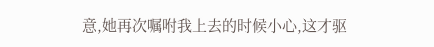意,她再次嘱咐我上去的时候小心,这才驱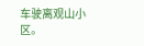车驶离观山小区。